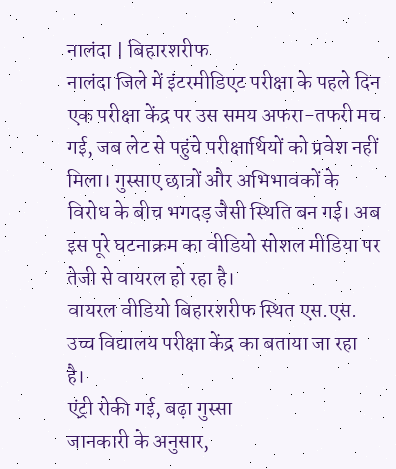नालंदा | बिहारशरीफ
नालंदा जिले में इंटरमीडिएट परीक्षा के पहले दिन एक परीक्षा केंद्र पर उस समय अफरा-तफरी मच गई, जब लेट से पहुंचे परीक्षार्थियों को प्रवेश नहीं मिला। गुस्साए छात्रों और अभिभावकों के विरोध के बीच भगदड़ जैसी स्थिति बन गई। अब इस पूरे घटनाक्रम का वीडियो सोशल मीडिया पर तेजी से वायरल हो रहा है।
वायरल वीडियो बिहारशरीफ स्थित एस.एस. उच्च विद्यालय परीक्षा केंद्र का बताया जा रहा है।
एंट्री रोकी गई, बढ़ा गुस्सा
जानकारी के अनुसार,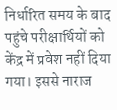निर्धारित समय के बाद पहुंचे परीक्षार्थियों को केंद्र में प्रवेश नहीं दिया गया। इससे नाराज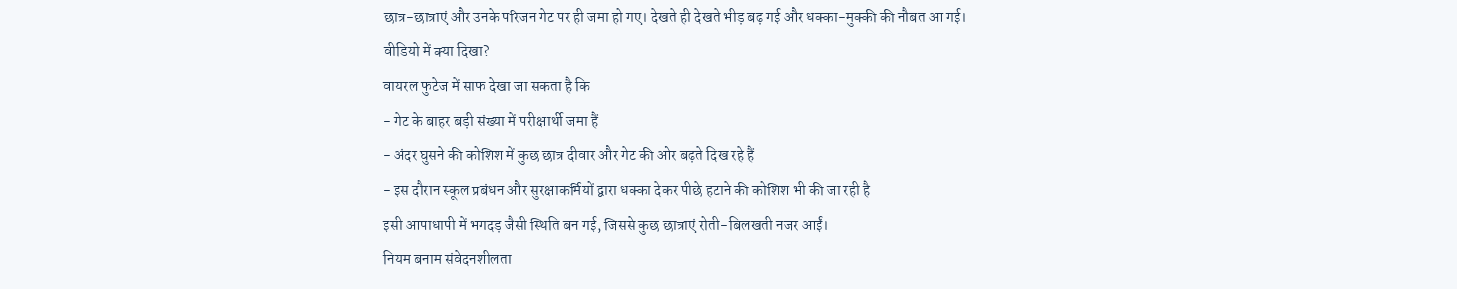छात्र-छात्राएं और उनके परिजन गेट पर ही जमा हो गए। देखते ही देखते भीड़ बढ़ गई और धक्का-मुक्की की नौबत आ गई।
वीडियो में क्या दिखा?
वायरल फुटेज में साफ देखा जा सकता है कि
- गेट के बाहर बड़ी संख्या में परीक्षार्थी जमा हैं
- अंदर घुसने की कोशिश में कुछ छात्र दीवार और गेट की ओर बढ़ते दिख रहे हैं
- इस दौरान स्कूल प्रबंधन और सुरक्षाकर्मियों द्वारा धक्का देकर पीछे हटाने की कोशिश भी की जा रही है
इसी आपाधापी में भगदड़ जैसी स्थिति बन गई, जिससे कुछ छात्राएं रोती-बिलखती नजर आईं।
नियम बनाम संवेदनशीलता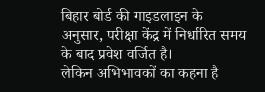बिहार बोर्ड की गाइडलाइन के अनुसार, परीक्षा केंद्र में निर्धारित समय के बाद प्रवेश वर्जित है।
लेकिन अभिभावकों का कहना है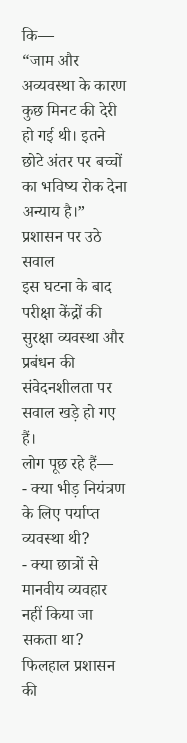कि—
“जाम और अव्यवस्था के कारण कुछ मिनट की देरी हो गई थी। इतने छोटे अंतर पर बच्चों का भविष्य रोक देना अन्याय है।”
प्रशासन पर उठे सवाल
इस घटना के बाद परीक्षा केंद्रों की सुरक्षा व्यवस्था और प्रबंधन की संवेदनशीलता पर सवाल खड़े हो गए हैं।
लोग पूछ रहे हैं—
- क्या भीड़ नियंत्रण के लिए पर्याप्त व्यवस्था थी?
- क्या छात्रों से मानवीय व्यवहार नहीं किया जा सकता था?
फिलहाल प्रशासन की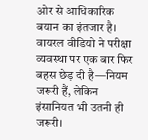ओर से आधिकारिक बयान का इंतजार है। वायरल वीडियो ने परीक्षा व्यवस्था पर एक बार फिर बहस छेड़ दी है—नियम जरूरी हैं, लेकिन इंसानियत भी उतनी ही जरूरी।